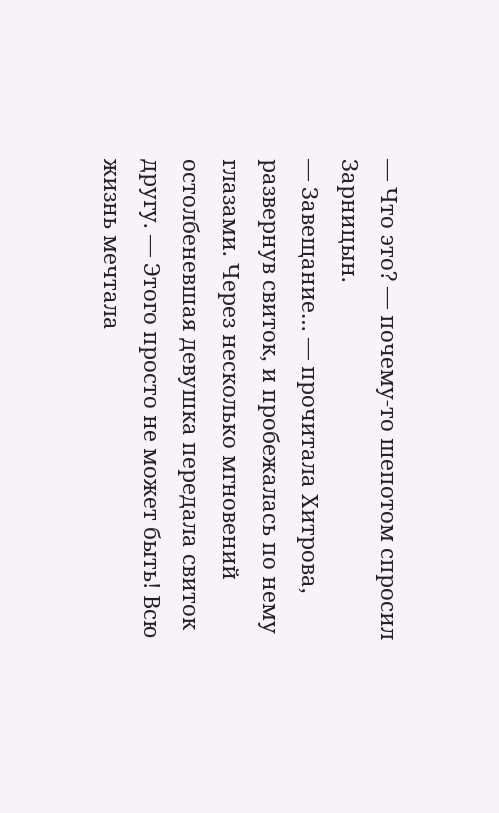— Что это? — почему-то шепотом спросил Зарницын.
— Завещание… — прочитала Хитрова, развернув свиток, и пробежалась по нему глазами. Через несколько мгновений остолбеневшая девушка передала свиток другу. — Этого просто не может быть! Всю жизнь мечтала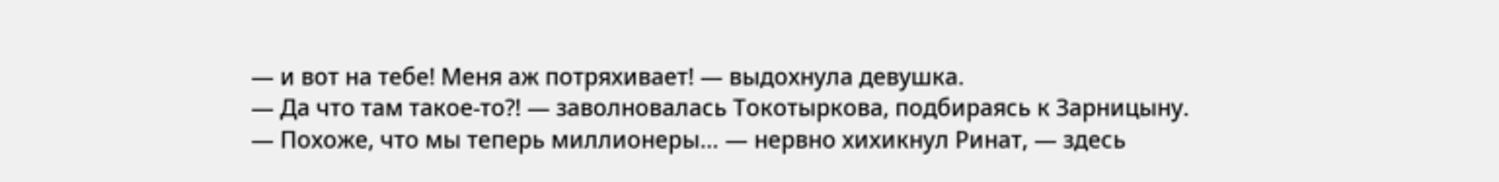— и вот на тебе! Меня аж потряхивает! — выдохнула девушка.
— Да что там такое-то?! — заволновалась Токотыркова, подбираясь к Зарницыну.
— Похоже, что мы теперь миллионеры… — нервно хихикнул Ринат, — здесь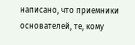написано, что приемники основателей, те, кому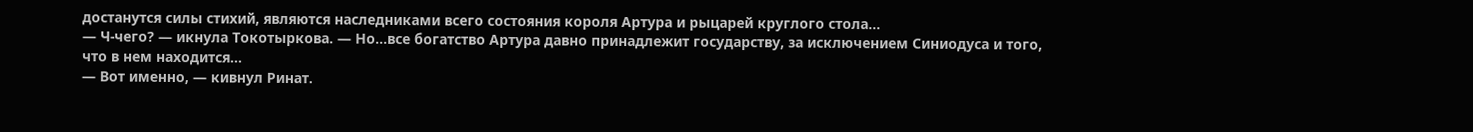достанутся силы стихий, являются наследниками всего состояния короля Артура и рыцарей круглого стола…
— Ч-чего? — икнула Токотыркова. — Но…все богатство Артура давно принадлежит государству, за исключением Синиодуса и того, что в нем находится…
— Вот именно, — кивнул Ринат.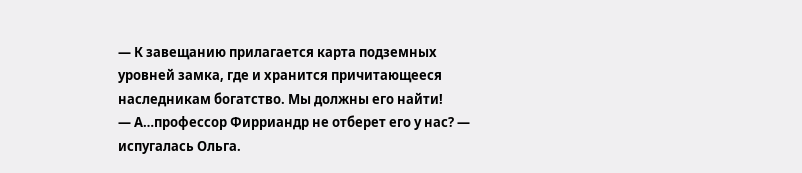— К завещанию прилагается карта подземных уровней замка, где и хранится причитающееся наследникам богатство. Мы должны его найти!
— А…профессор Фирриандр не отберет его у нас? — испугалась Ольга.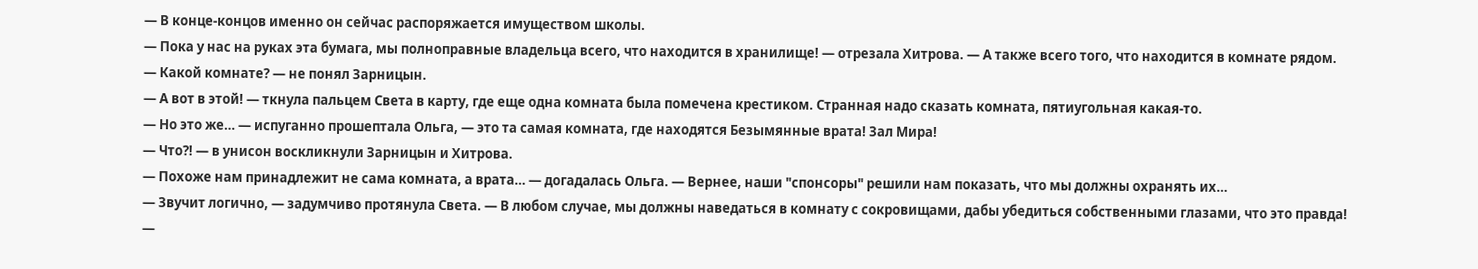— В конце-концов именно он сейчас распоряжается имуществом школы.
— Пока у нас на руках эта бумага, мы полноправные владельца всего, что находится в хранилище! — отрезала Хитрова. — А также всего того, что находится в комнате рядом.
— Какой комнате? — не понял Зарницын.
— А вот в этой! — ткнула пальцем Света в карту, где еще одна комната была помечена крестиком. Странная надо сказать комната, пятиугольная какая-то.
— Но это же… — испуганно прошептала Ольга, — это та самая комната, где находятся Безымянные врата! Зал Мира!
— Что?! — в унисон воскликнули Зарницын и Хитрова.
— Похоже нам принадлежит не сама комната, а врата… — догадалась Ольга. — Вернее, наши "спонсоры" решили нам показать, что мы должны охранять их…
— Звучит логично, — задумчиво протянула Света. — В любом случае, мы должны наведаться в комнату с сокровищами, дабы убедиться собственными глазами, что это правда!
—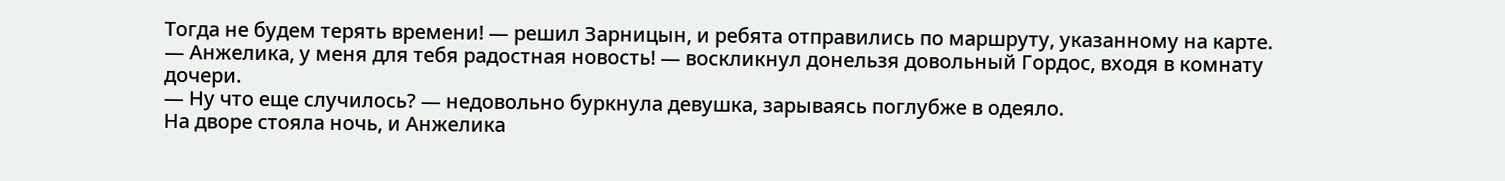Тогда не будем терять времени! — решил Зарницын, и ребята отправились по маршруту, указанному на карте.
— Анжелика, у меня для тебя радостная новость! — воскликнул донельзя довольный Гордос, входя в комнату дочери.
— Ну что еще случилось? — недовольно буркнула девушка, зарываясь поглубже в одеяло.
На дворе стояла ночь, и Анжелика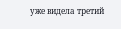уже видела третий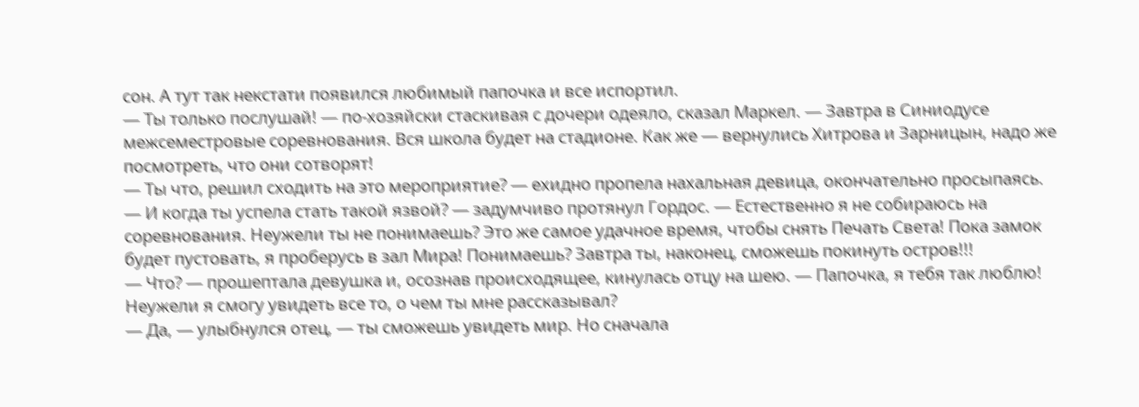сон. А тут так некстати появился любимый папочка и все испортил.
— Ты только послушай! — по-хозяйски стаскивая с дочери одеяло, сказал Маркел. — Завтра в Синиодусе межсеместровые соревнования. Вся школа будет на стадионе. Как же — вернулись Хитрова и Зарницын, надо же посмотреть, что они сотворят!
— Ты что, решил сходить на это мероприятие? — ехидно пропела нахальная девица, окончательно просыпаясь.
— И когда ты успела стать такой язвой? — задумчиво протянул Гордос. — Естественно я не собираюсь на соревнования. Неужели ты не понимаешь? Это же самое удачное время, чтобы снять Печать Света! Пока замок будет пустовать, я проберусь в зал Мира! Понимаешь? Завтра ты, наконец, сможешь покинуть остров!!!
— Что? — прошептала девушка и, осознав происходящее, кинулась отцу на шею. — Папочка, я тебя так люблю! Неужели я смогу увидеть все то, о чем ты мне рассказывал?
— Да, — улыбнулся отец, — ты сможешь увидеть мир. Но сначала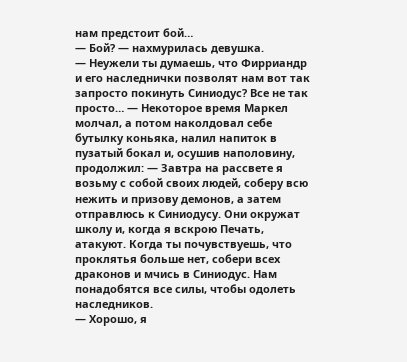нам предстоит бой…
— Бой? — нахмурилась девушка.
— Неужели ты думаешь, что Фирриандр и его наследнички позволят нам вот так запросто покинуть Синиодус? Все не так просто… — Некоторое время Маркел молчал, а потом наколдовал себе бутылку коньяка, налил напиток в пузатый бокал и, осушив наполовину, продолжил: — Завтра на рассвете я возьму с собой своих людей, соберу всю нежить и призову демонов, а затем отправлюсь к Синиодусу. Они окружат школу и, когда я вскрою Печать, атакуют. Когда ты почувствуешь, что проклятья больше нет, собери всех драконов и мчись в Синиодус. Нам понадобятся все силы, чтобы одолеть наследников.
— Хорошо, я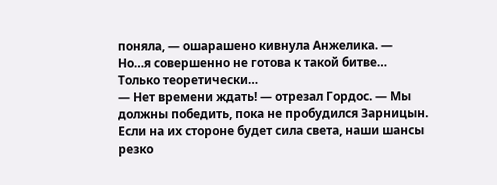поняла, — ошарашено кивнула Анжелика. — Но…я совершенно не готова к такой битве… Только теоретически…
— Нет времени ждать! — отрезал Гордос. — Мы должны победить, пока не пробудился Зарницын. Если на их стороне будет сила света, наши шансы резко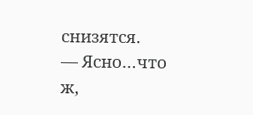снизятся.
— Ясно…что ж,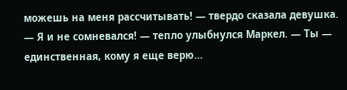можешь на меня рассчитывать! — твердо сказала девушка.
— Я и не сомневался! — тепло улыбнулся Маркел. — Ты — единственная, кому я еще верю…